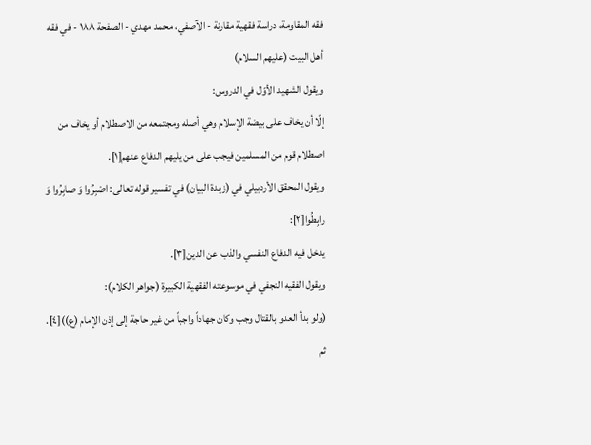فقه المقاومة، دراسة فقهية مقارنة - الآصفي، محمد مهدي - الصفحة ١٨٨ - في فقه أهل البيت (عليهم السلام)
ويقول الشهيد الأوّل في الدروس:
إلّا أن يخاف على بيضة الإسلام وهي أصله ومجتمعه من الاصطلام أو يخاف من اصطلام قوم من المسلمين فيجب على من يليهم الدفاع عنهم[١].
ويقول المحقق الأردبيلي في (زبدة البيان) في تفسير قوله تعالى: اصْبِرُوا وَ صابِرُوا وَ رابِطُوا[٢]:
يدخل فيه الدفاع النفسي والذب عن الدين[٣].
ويقول الفقيه النجفي في موسوعته الفقهية الكبيرة (جواهر الكلام):
(ولو بدأ العدو بالقتال وجب وكان جهاداً واجباً من غير حاجة إلى إذن الإمام (ع))[٤].
ثم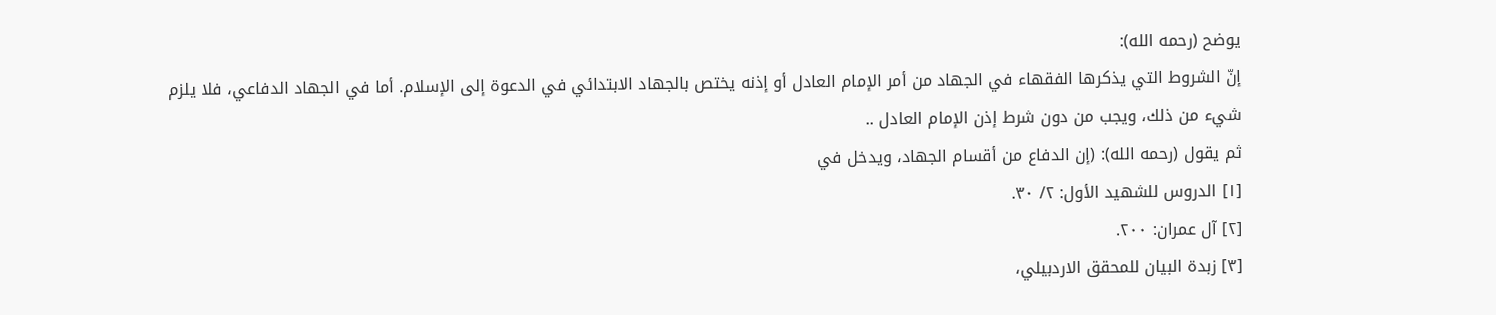يوضح (رحمه الله):
إنّ الشروط التي يذكرها الفقهاء في الجهاد من أمر الإمام العادل أو إذنه يختص بالجهاد الابتدائي في الدعوة إلى الإسلام. أما في الجهاد الدفاعي، فلا يلزم شيء من ذلك، ويجب من دون شرط إذن الإمام العادل ..
ثم يقول (رحمه الله): (إن الدفاع من أقسام الجهاد، ويدخل في
[١] الدروس للشهيد الأول: ٢/ ٣٠.
[٢] آل عمران: ٢٠٠.
[٣] زبدة البيان للمحقق الاردبيلي،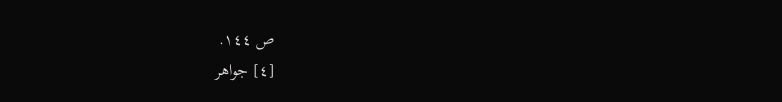ص ١٤٤.
[٤] جواهر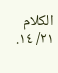الكلام ٢١/ ١٤.